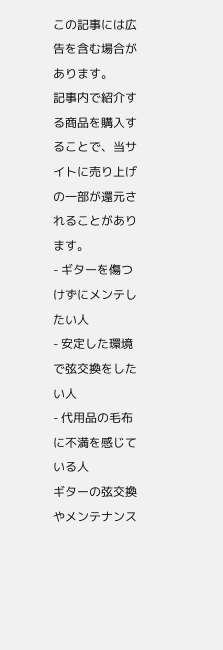この記事には広告を含む場合があります。
記事内で紹介する商品を購入することで、当サイトに売り上げの一部が還元されることがあります。
- ギターを傷つけずにメンテしたい人
- 安定した環境で弦交換をしたい人
- 代用品の毛布に不満を感じている人
ギターの弦交換やメンテナンス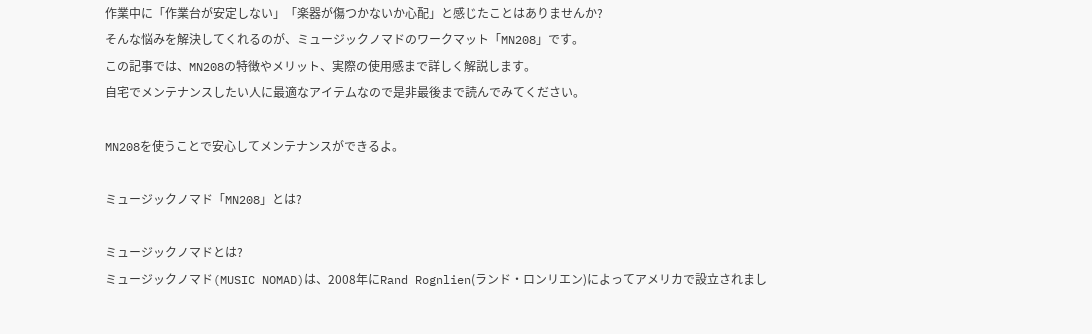作業中に「作業台が安定しない」「楽器が傷つかないか心配」と感じたことはありませんか?
そんな悩みを解決してくれるのが、ミュージックノマドのワークマット「MN208」です。
この記事では、MN208の特徴やメリット、実際の使用感まで詳しく解説します。
自宅でメンテナンスしたい人に最適なアイテムなので是非最後まで読んでみてください。

MN208を使うことで安心してメンテナンスができるよ。

ミュージックノマド「MN208」とは?

ミュージックノマドとは?
ミュージックノマド(MUSIC NOMAD)は、2008年にRand Rognlien(ランド・ロンリエン)によってアメリカで設立されまし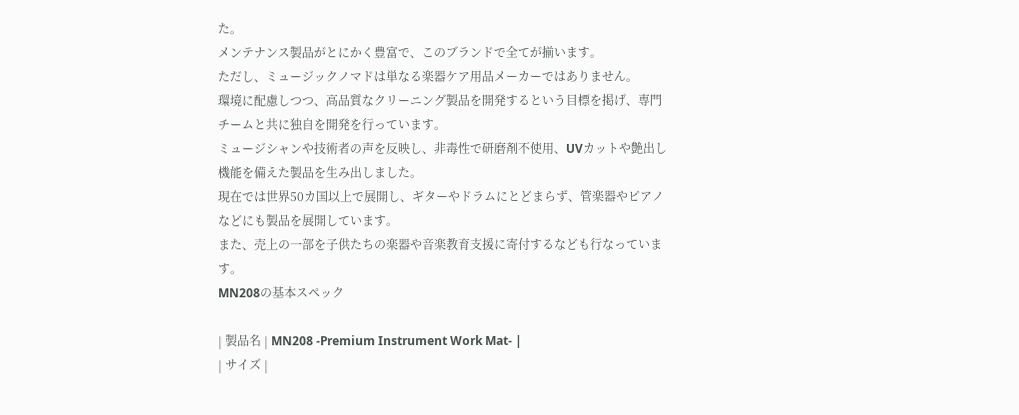た。
メンテナンス製品がとにかく豊富で、このブランドで全てが揃います。
ただし、ミュージックノマドは単なる楽器ケア用品メーカーではありません。
環境に配慮しつつ、高品質なクリーニング製品を開発するという目標を掲げ、専門チームと共に独自を開発を行っています。
ミュージシャンや技術者の声を反映し、非毒性で研磨剤不使用、UVカットや艶出し機能を備えた製品を生み出しました。
現在では世界50カ国以上で展開し、ギターやドラムにとどまらず、管楽器やピアノなどにも製品を展開しています。
また、売上の一部を子供たちの楽器や音楽教育支援に寄付するなども行なっています。
MN208の基本スペック

| 製品名 | MN208 -Premium Instrument Work Mat- |
| サイズ |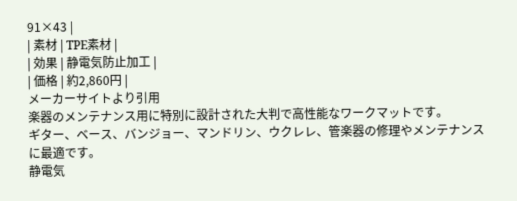91×43 |
| 素材 | TPE素材 |
| 効果 | 静電気防止加工 |
| 価格 | 約2,860円 |
メーカーサイトより引用
楽器のメンテナンス用に特別に設計された大判で高性能なワークマットです。
ギター、ベース、バンジョー、マンドリン、ウクレレ、管楽器の修理やメンテナンスに最適です。
静電気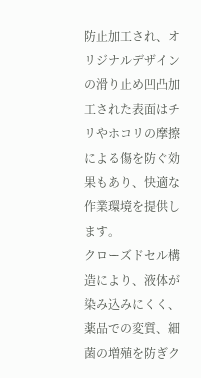防止加工され、オリジナルデザインの滑り止め凹凸加工された表面はチリやホコリの摩擦による傷を防ぐ効果もあり、快適な作業環境を提供します。
クローズドセル構造により、液体が染み込みにくく、薬品での変質、細菌の増殖を防ぎク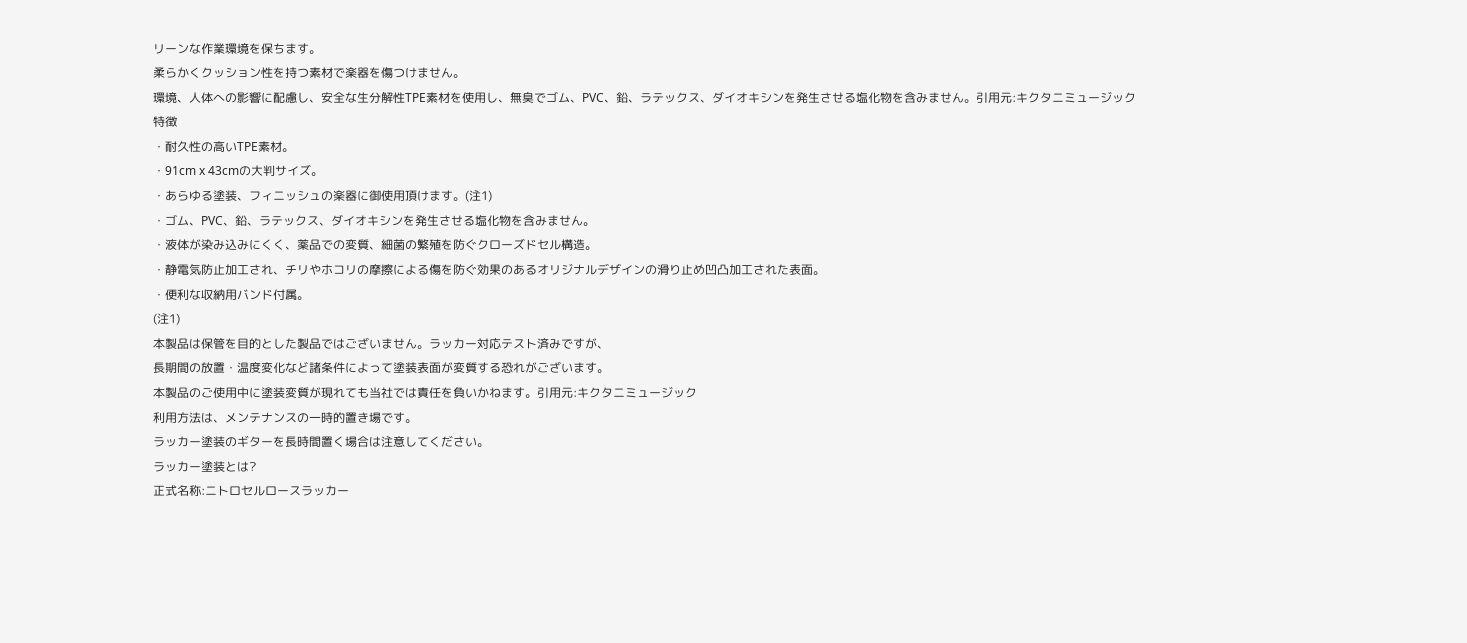リーンな作業環境を保ちます。
柔らかくクッション性を持つ素材で楽器を傷つけません。
環境、人体への影響に配慮し、安全な生分解性TPE素材を使用し、無臭でゴム、PVC、鉛、ラテックス、ダイオキシンを発生させる塩化物を含みません。引用元:キクタニミュージック
特徴
・耐久性の高いTPE素材。
・91cm x 43cmの大判サイズ。
・あらゆる塗装、フィニッシュの楽器に御使用頂けます。(注1)
・ゴム、PVC、鉛、ラテックス、ダイオキシンを発生させる塩化物を含みません。
・液体が染み込みにくく、薬品での変質、細菌の繁殖を防ぐクローズドセル構造。
・静電気防止加工され、チリやホコリの摩擦による傷を防ぐ効果のあるオリジナルデザインの滑り止め凹凸加工された表面。
・便利な収納用バンド付属。
(注1)
本製品は保管を目的とした製品ではございません。ラッカー対応テスト済みですが、
長期間の放置・温度変化など諸条件によって塗装表面が変質する恐れがございます。
本製品のご使用中に塗装変質が現れても当社では責任を負いかねます。引用元:キクタニミュージック
利用方法は、メンテナンスの一時的置き場です。
ラッカー塗装のギターを長時間置く場合は注意してください。
ラッカー塗装とは?
正式名称:ニトロセルロースラッカー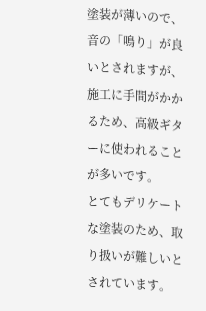塗装が薄いので、音の「鳴り」が良いとされますが、施工に手間がかかるため、高級ギターに使われることが多いです。
とてもデリケートな塗装のため、取り扱いが難しいとされています。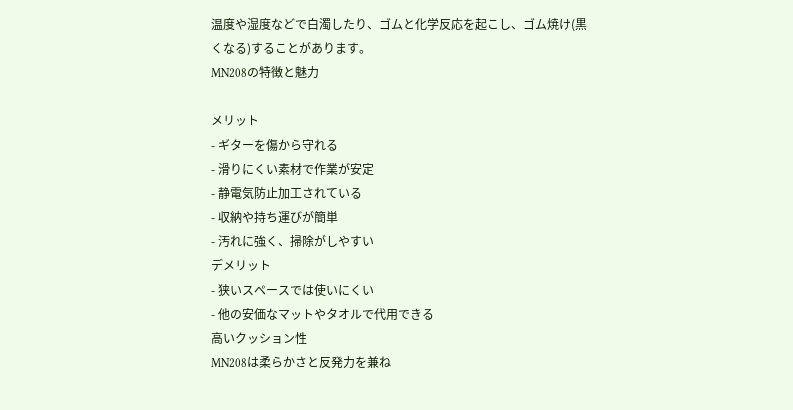温度や湿度などで白濁したり、ゴムと化学反応を起こし、ゴム焼け(黒くなる)することがあります。
MN208の特徴と魅力

メリット
- ギターを傷から守れる
- 滑りにくい素材で作業が安定
- 静電気防止加工されている
- 収納や持ち運びが簡単
- 汚れに強く、掃除がしやすい
デメリット
- 狭いスペースでは使いにくい
- 他の安価なマットやタオルで代用できる
高いクッション性
MN208は柔らかさと反発力を兼ね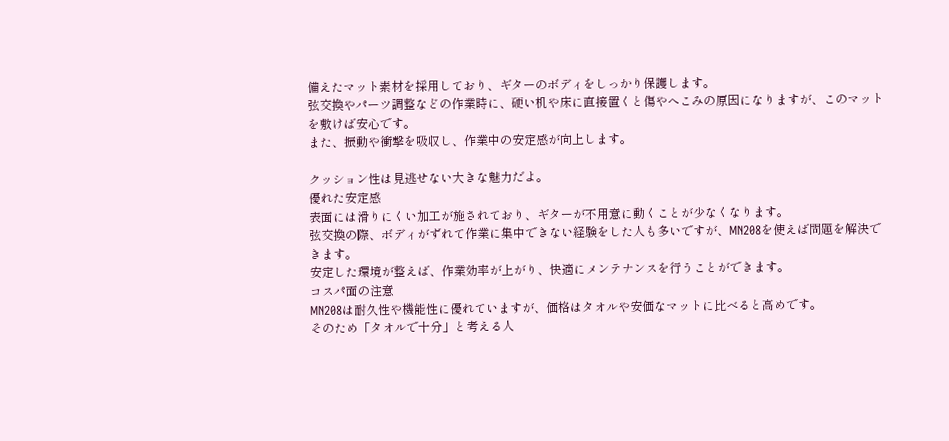備えたマット素材を採用しており、ギターのボディをしっかり保護します。
弦交換やパーツ調整などの作業時に、硬い机や床に直接置くと傷やへこみの原因になりますが、このマットを敷けば安心です。
また、振動や衝撃を吸収し、作業中の安定感が向上します。

クッション性は見逃せない大きな魅力だよ。
優れた安定感
表面には滑りにくい加工が施されており、ギターが不用意に動くことが少なくなります。
弦交換の際、ボディがずれて作業に集中できない経験をした人も多いですが、MN208を使えば問題を解決できます。
安定した環境が整えば、作業効率が上がり、快適にメンテナンスを行うことができます。
コスパ面の注意
MN208は耐久性や機能性に優れていますが、価格はタオルや安価なマットに比べると高めです。
そのため「タオルで十分」と考える人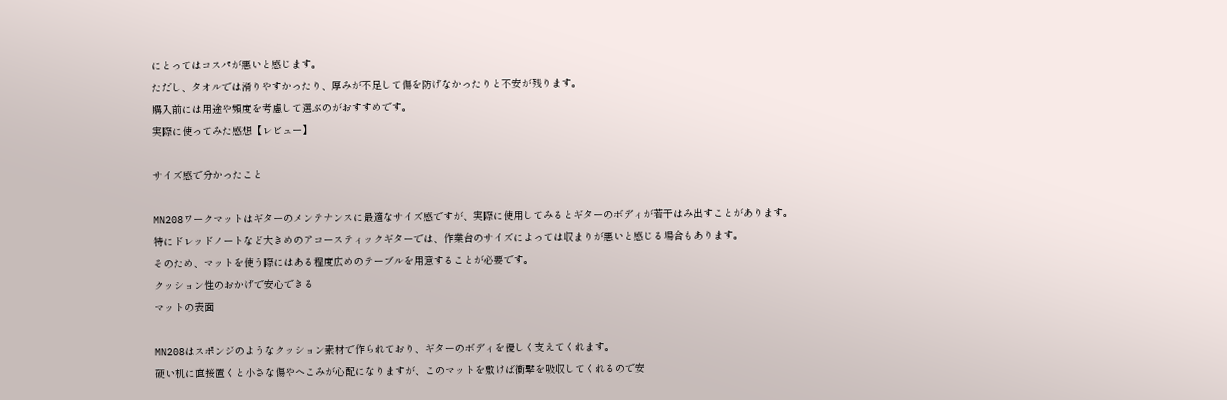にとってはコスパが悪いと感じます。
ただし、タオルでは滑りやすかったり、厚みが不足して傷を防げなかったりと不安が残ります。
購入前には用途や頻度を考慮して選ぶのがおすすめです。
実際に使ってみた感想【レビュー】

サイズ感で分かったこと

MN208ワークマットはギターのメンテナンスに最適なサイズ感ですが、実際に使用してみるとギターのボディが若干はみ出すことがあります。
特にドレッドノートなど大きめのアコースティックギターでは、作業台のサイズによっては収まりが悪いと感じる場合もあります。
そのため、マットを使う際にはある程度広めのテーブルを用意することが必要です。
クッション性のおかげで安心できる
マットの表面

MN208はスポンジのようなクッション素材で作られており、ギターのボディを優しく支えてくれます。
硬い机に直接置くと小さな傷やへこみが心配になりますが、このマットを敷けば衝撃を吸収してくれるので安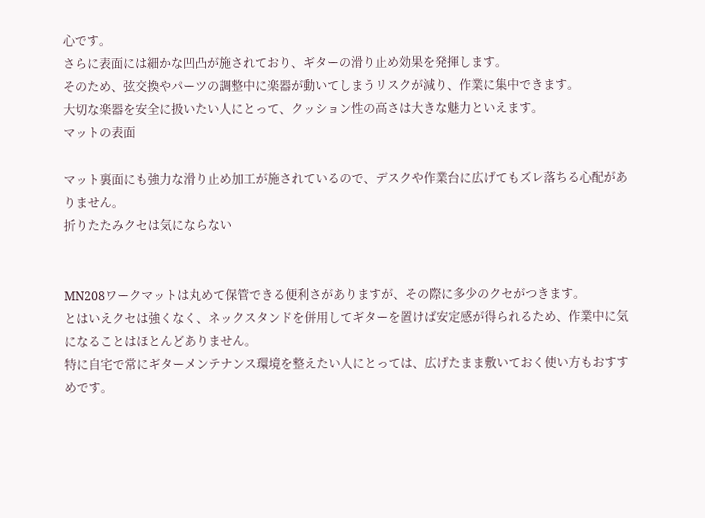心です。
さらに表面には細かな凹凸が施されており、ギターの滑り止め効果を発揮します。
そのため、弦交換やパーツの調整中に楽器が動いてしまうリスクが減り、作業に集中できます。
大切な楽器を安全に扱いたい人にとって、クッション性の高さは大きな魅力といえます。
マットの表面

マット裏面にも強力な滑り止め加工が施されているので、デスクや作業台に広げてもズレ落ちる心配がありません。
折りたたみクセは気にならない


MN208ワークマットは丸めて保管できる便利さがありますが、その際に多少のクセがつきます。
とはいえクセは強くなく、ネックスタンドを併用してギターを置けば安定感が得られるため、作業中に気になることはほとんどありません。
特に自宅で常にギターメンテナンス環境を整えたい人にとっては、広げたまま敷いておく使い方もおすすめです。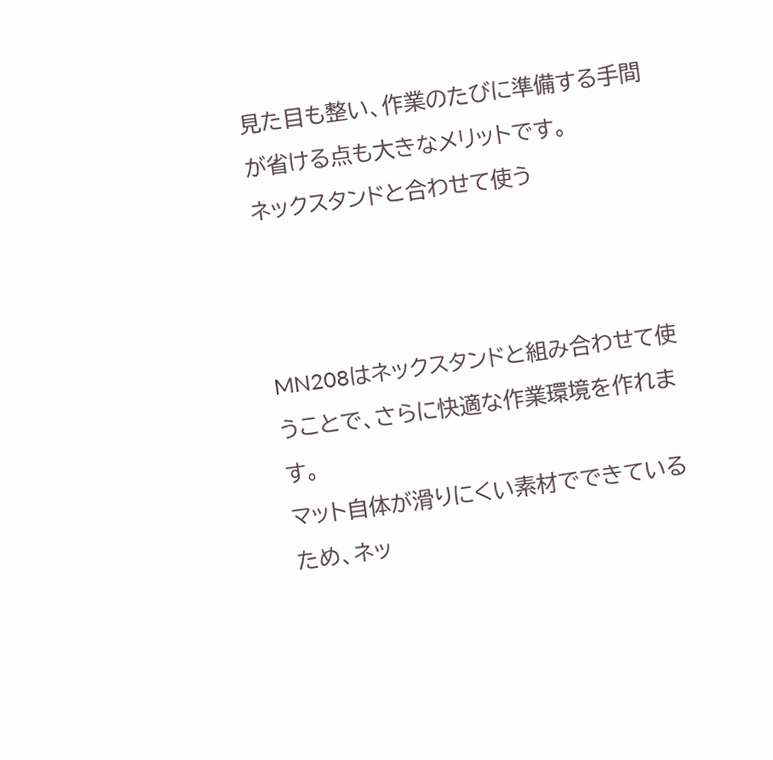見た目も整い、作業のたびに準備する手間が省ける点も大きなメリットです。
ネックスタンドと合わせて使う



MN208はネックスタンドと組み合わせて使うことで、さらに快適な作業環境を作れます。
マット自体が滑りにくい素材でできているため、ネッ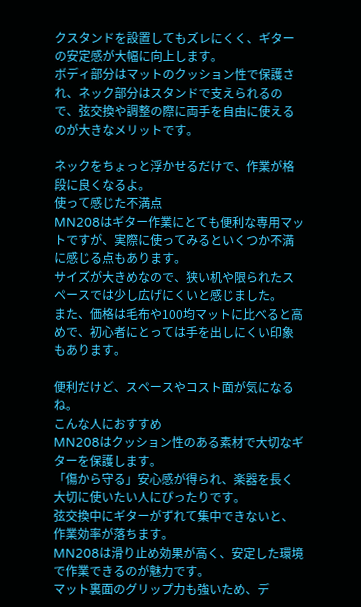クスタンドを設置してもズレにくく、ギターの安定感が大幅に向上します。
ボディ部分はマットのクッション性で保護され、ネック部分はスタンドで支えられるので、弦交換や調整の際に両手を自由に使えるのが大きなメリットです。

ネックをちょっと浮かせるだけで、作業が格段に良くなるよ。
使って感じた不満点
MN208はギター作業にとても便利な専用マットですが、実際に使ってみるといくつか不満に感じる点もあります。
サイズが大きめなので、狭い机や限られたスペースでは少し広げにくいと感じました。
また、価格は毛布や100均マットに比べると高めで、初心者にとっては手を出しにくい印象もあります。

便利だけど、スペースやコスト面が気になるね。
こんな人におすすめ
MN208はクッション性のある素材で大切なギターを保護します。
「傷から守る」安心感が得られ、楽器を長く大切に使いたい人にぴったりです。
弦交換中にギターがずれて集中できないと、作業効率が落ちます。
MN208は滑り止め効果が高く、安定した環境で作業できるのが魅力です。
マット裏面のグリップ力も強いため、デ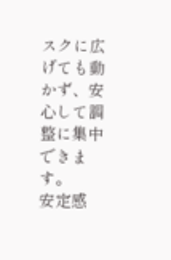スクに広げても動かず、安心して調整に集中できます。
安定感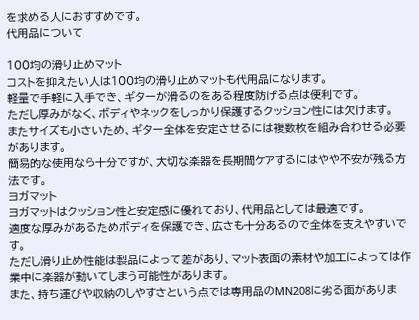を求める人におすすめです。
代用品について

100均の滑り止めマット
コストを抑えたい人は100均の滑り止めマットも代用品になります。
軽量で手軽に入手でき、ギターが滑るのをある程度防げる点は便利です。
ただし厚みがなく、ボディやネックをしっかり保護するクッション性には欠けます。
またサイズも小さいため、ギター全体を安定させるには複数枚を組み合わせる必要があります。
簡易的な使用なら十分ですが、大切な楽器を長期間ケアするにはやや不安が残る方法です。
ヨガマット
ヨガマットはクッション性と安定感に優れており、代用品としては最適です。
適度な厚みがあるためボディを保護でき、広さも十分あるので全体を支えやすいです。
ただし滑り止め性能は製品によって差があり、マット表面の素材や加工によっては作業中に楽器が動いてしまう可能性があります。
また、持ち運びや収納のしやすさという点では専用品のMN208に劣る面がありま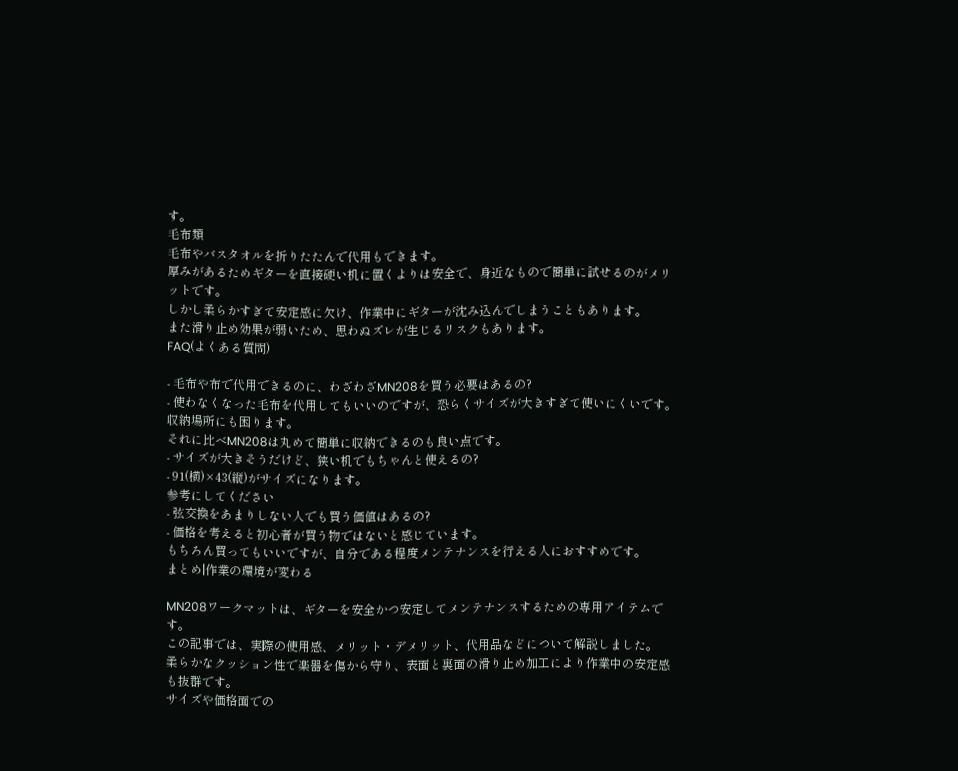す。
毛布類
毛布やバスタオルを折りたたんで代用もできます。
厚みがあるためギターを直接硬い机に置くよりは安全で、身近なもので簡単に試せるのがメリットです。
しかし柔らかすぎて安定感に欠け、作業中にギターが沈み込んでしまうこともあります。
また滑り止め効果が弱いため、思わぬズレが生じるリスクもあります。
FAQ(よくある質問)

- 毛布や布で代用できるのに、わざわざMN208を買う必要はあるの?
- 使わなくなった毛布を代用してもいいのですが、恐らくサイズが大きすぎて使いにくいです。
収納場所にも困ります。
それに比べMN208は丸めて簡単に収納できるのも良い点です。
- サイズが大きそうだけど、狭い机でもちゃんと使えるの?
- 91(横)×43(縦)がサイズになります。
参考にしてください
- 弦交換をあまりしない人でも買う価値はあるの?
- 価格を考えると初心者が買う物ではないと感じています。
もちろん買ってもいいですが、自分である程度メンテナンスを行える人におすすめです。
まとめ|作業の環境が変わる

MN208ワークマットは、ギターを安全かつ安定してメンテナンスするための専用アイテムです。
この記事では、実際の使用感、メリット・デメリット、代用品などについて解説しました。
柔らかなクッション性で楽器を傷から守り、表面と裏面の滑り止め加工により作業中の安定感も抜群です。
サイズや価格面での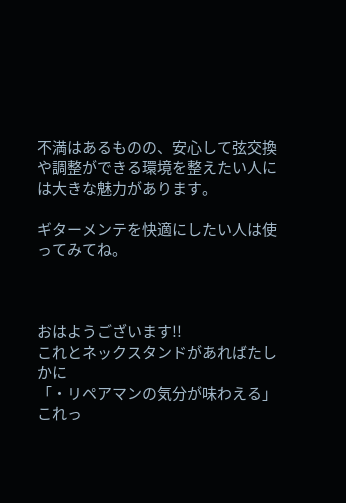不満はあるものの、安心して弦交換や調整ができる環境を整えたい人には大きな魅力があります。

ギターメンテを快適にしたい人は使ってみてね。



おはようございます!!
これとネックスタンドがあればたしかに
「・リペアマンの気分が味わえる」
これっ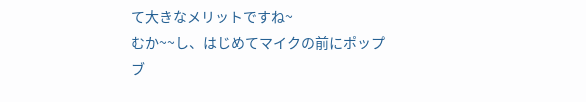て大きなメリットですね~
むか~~し、はじめてマイクの前にポップブ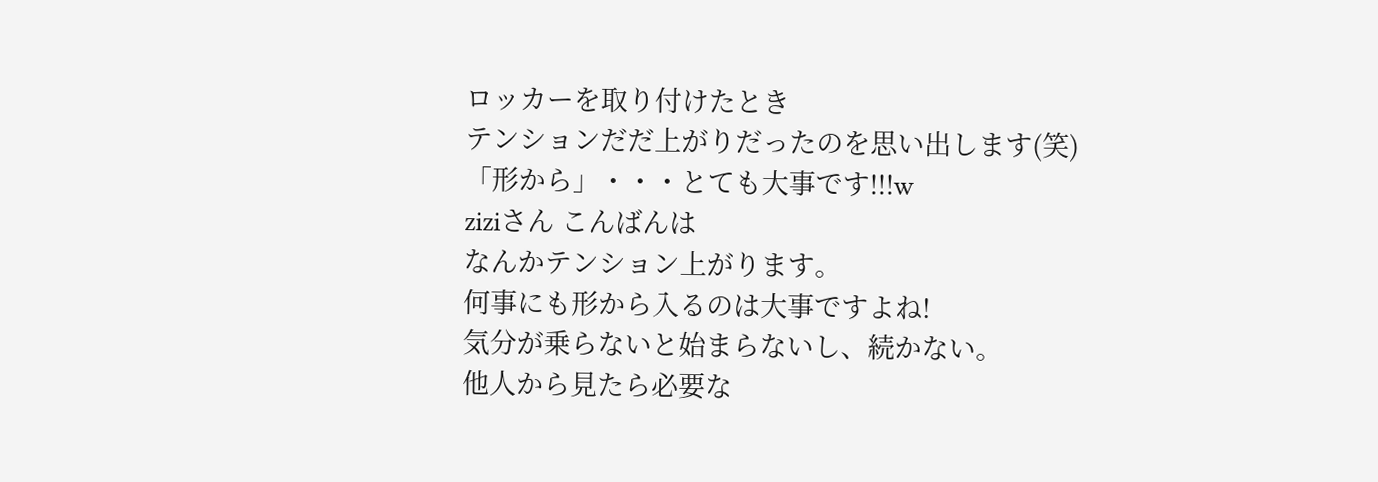ロッカーを取り付けたとき
テンションだだ上がりだったのを思い出します(笑)
「形から」・・・とても大事です!!!w
ziziさん こんばんは
なんかテンション上がります。
何事にも形から入るのは大事ですよね!
気分が乗らないと始まらないし、続かない。
他人から見たら必要な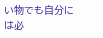い物でも自分には必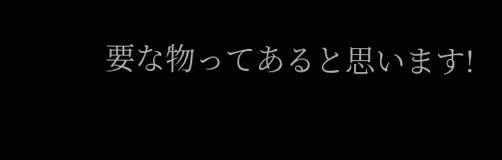要な物ってあると思います!